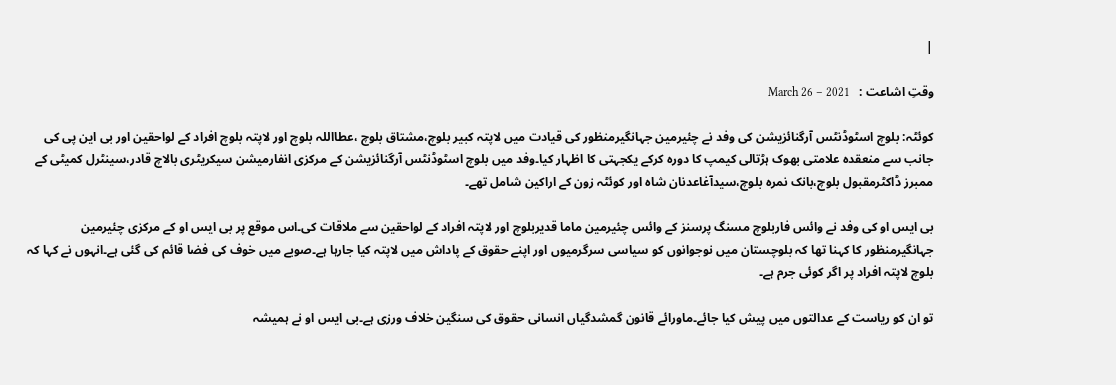|

وقتِ اشاعت :   March 26 – 2021

کوئٹہ: بلوچ اسٹوڈنٹس آرگنائزیشن کی وفد نے چئیرمین جہانگیرمنظور کی قیادت میں لاپتہ کبیر بلوچ،مشتاق بلوچ ،عطااللہ بلوچ اور لاپتہ بلوچ افراد کے لواحقین اور بی این پی کی جانب سے منعقدہ علامتی بھوک ہڑتالی کیمپ کا دورہ کرکے یکجہتی کا اظہار کیا۔وفد میں بلوچ اسٹوڈنٹس آرگنائزیشن کے مرکزی انفارمیشن سیکریٹری بالاچ قادر،سینٹرل کمیٹی کے ممبرز ڈاکٹرمقبول بلوچ،بانک نمرہ بلوچ،سیدآغاعدنان شاہ اور کوئٹہ زون کے اراکین شامل تھے۔

بی ایس او کی وفد نے وائس فاربلوچ مسنگ پرسنز کے وائس چئیرمین ماما قدیربلوچ اور لاپتہ افراد کے لواحقین سے ملاقات کی۔اس موقع پر بی ایس او کے مرکزی چئیرمین جہانگیرمنظور کا کہنا تھا کہ بلوچستان میں نوجوانوں کو سیاسی سرگرمیوں اور اپنے حقوق کے پاداش میں لاپتہ کیا جارہا ہے۔صوبے میں خوف کی فضا قائم کی گئی ہے۔انہوں نے کہا کہ بلوچ لاپتہ افراد پر اگر کوئی جرم ہے۔

تو ان کو ریاست کے عدالتوں میں پیش کیا جائے۔ماورائے قانون گمشدگیاں انسانی حقوق کی سنگین خلاف ورزی ہے۔بی ایس او نے ہمیشہ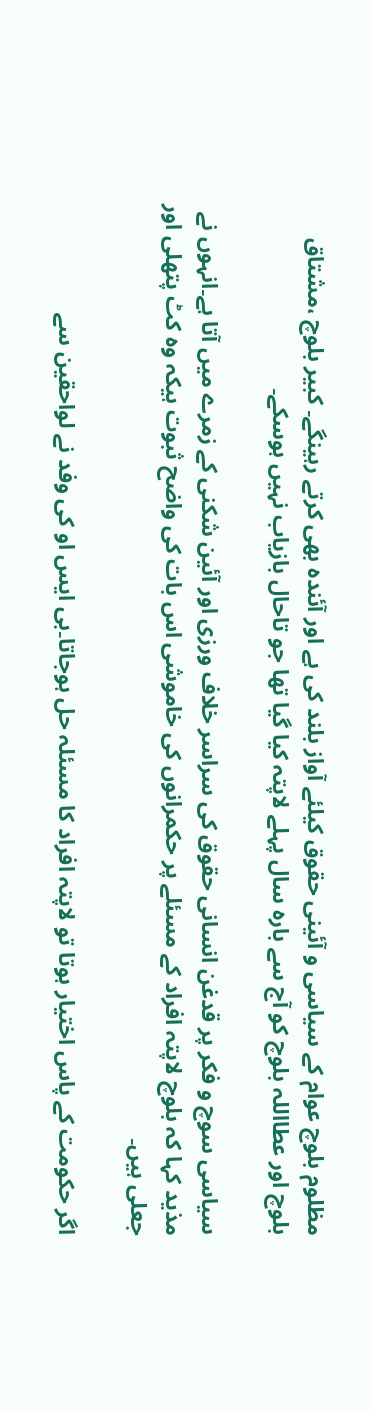مظلوم بلوچ عوام کے سیاسی و آئینی حقوق کیلئے آواز بلند کی ہے اور آئندہ بھی کرتے رہینگے۔ کبیر بلوچ ،مشتاق بلوچ اور عطااللہ بلوچ کو آج سے بارہ سال پہلے لاپتہ کیا گیا تھا جو تاحال بازیاب نہیں ہوسکے۔

سیاسی سوچ و فکر پر قدغن انسانی حقوق کی سراسر خلاف ورزی اور آئین شکنی کے زمرے میں آتا ہے۔انہوں نے مذید کہا کہ بلوچ لاپتہ افراد کے مسئلے پر حکمرانوں کی خاموشی اس بات کی واضح ثبوت ہیکہ وہ کٹ پتھلی اور جعلی ہیں۔

اگر حکومت کے پاس اختیار ہوتا تو لاپتہ افراد کا مسئلہ حل ہوجاتا۔بی ایس او کی وفد نے لواحقین سے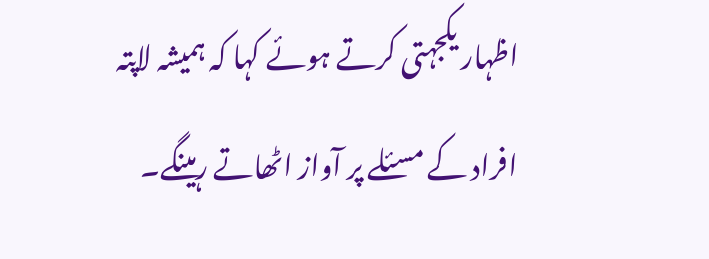اظہار یکجہتی کرتے ہوئے کہا کہ ہمیشہ لاپتہ افراد کے مسئلے پر آواز اٹھاتے رہینگے۔